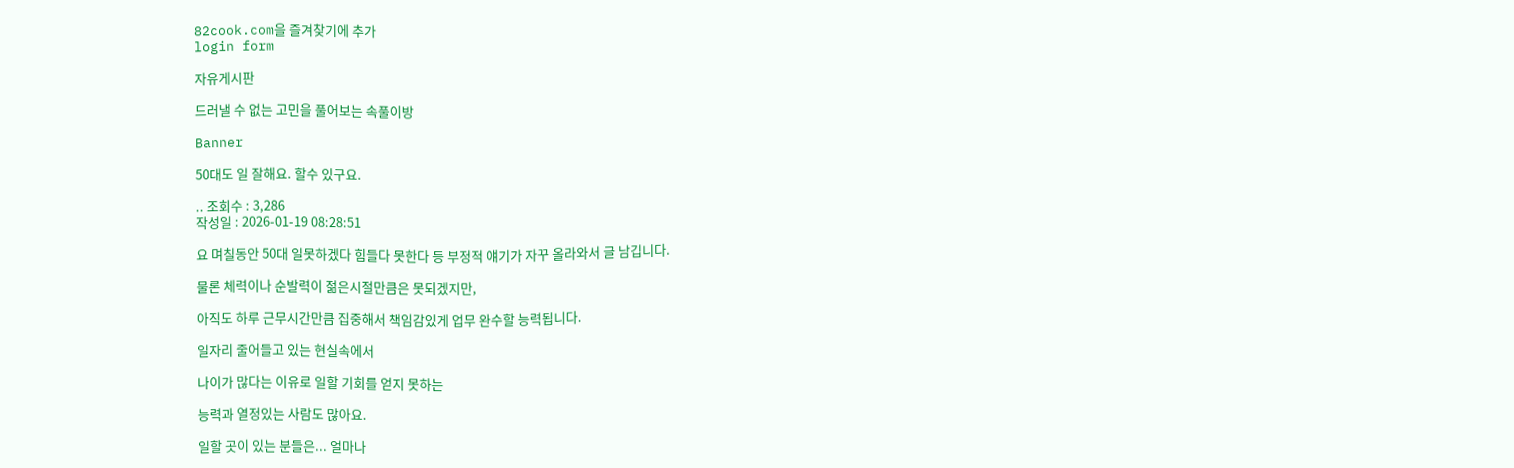82cook.com을 즐겨찾기에 추가
login form

자유게시판

드러낼 수 없는 고민을 풀어보는 속풀이방

Banner

50대도 일 잘해요. 할수 있구요.

.. 조회수 : 3,286
작성일 : 2026-01-19 08:28:51

요 며칠동안 50대 일못하겠다 힘들다 못한다 등 부정적 얘기가 자꾸 올라와서 글 남깁니다.

물론 체력이나 순발력이 젊은시절만큼은 못되겠지만,

아직도 하루 근무시간만큼 집중해서 책임감있게 업무 완수할 능력됩니다.

일자리 줄어들고 있는 현실속에서

나이가 많다는 이유로 일할 기회를 얻지 못하는

능력과 열정있는 사람도 많아요.

일할 곳이 있는 분들은... 얼마나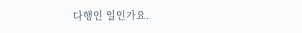다행인 일인가요.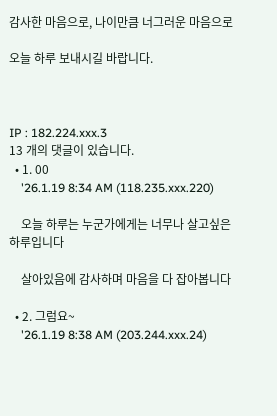감사한 마음으로, 나이만큼 너그러운 마음으로

오늘 하루 보내시길 바랍니다.



IP : 182.224.xxx.3
13 개의 댓글이 있습니다.
  • 1. 00
    '26.1.19 8:34 AM (118.235.xxx.220)

    오늘 하루는 누군가에게는 너무나 살고싶은 하루입니다

    살아있음에 감사하며 마음을 다 잡아봅니다

  • 2. 그럼요~
    '26.1.19 8:38 AM (203.244.xxx.24)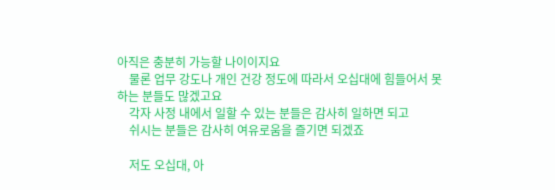아직은 충분히 가능할 나이이지요
    물론 업무 강도나 개인 건강 정도에 따라서 오십대에 힘들어서 못하는 분들도 많겠고요
    각자 사정 내에서 일할 수 있는 분들은 감사히 일하면 되고
    쉬시는 분들은 감사히 여유로움을 즐기면 되겠죠

    저도 오십대, 아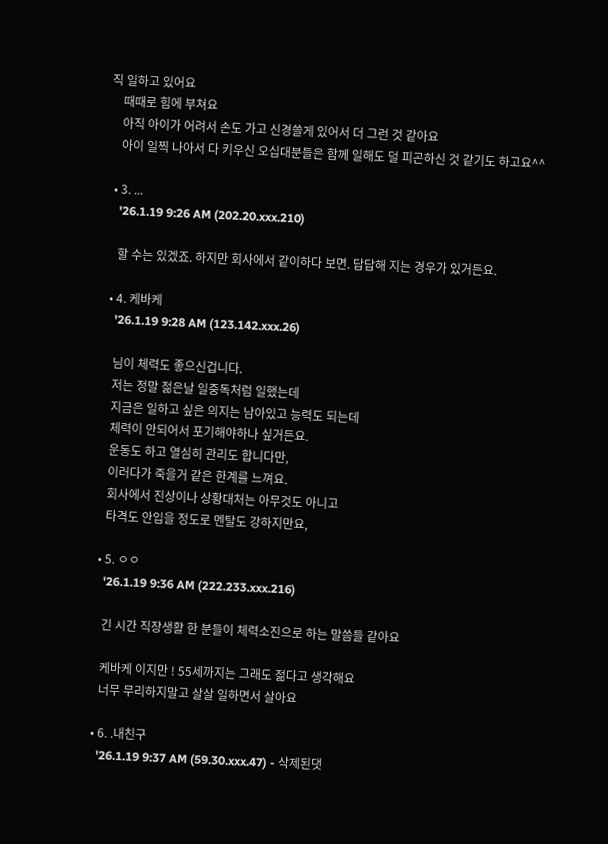직 일하고 있어요
    때때로 힘에 부쳐요
    아직 아이가 어려서 손도 가고 신경쓸게 있어서 더 그런 것 같아요
    아이 일찍 나아서 다 키우신 오십대분들은 함께 일해도 덜 피곤하신 것 같기도 하고요^^

  • 3. ...
    '26.1.19 9:26 AM (202.20.xxx.210)

    할 수는 있겠죠. 하지만 회사에서 같이하다 보면. 답답해 지는 경우가 있거든요.

  • 4. 케바케
    '26.1.19 9:28 AM (123.142.xxx.26)

    님이 체력도 좋으신겁니다.
    저는 정말 젊은날 일중독처럼 일했는데
    지금은 일하고 싶은 의지는 남아있고 능력도 되는데
    체력이 안되어서 포기해야하나 싶거든요.
    운동도 하고 열심히 관리도 합니다만,
    이러다가 죽을거 같은 한계를 느껴요.
    회사에서 진상이나 상황대처는 아무것도 아니고
    타격도 안입을 정도로 멘탈도 강하지만요,

  • 5. ㅇㅇ
    '26.1.19 9:36 AM (222.233.xxx.216)

    긴 시간 직장생활 한 분들이 체력소진으로 하는 말씀들 같아요

    케바케 이지만 ! 55세까지는 그래도 젊다고 생각해요
    너무 무리하지말고 살살 일하면서 살아요

  • 6. .내친구
    '26.1.19 9:37 AM (59.30.xxx.47) - 삭제된댓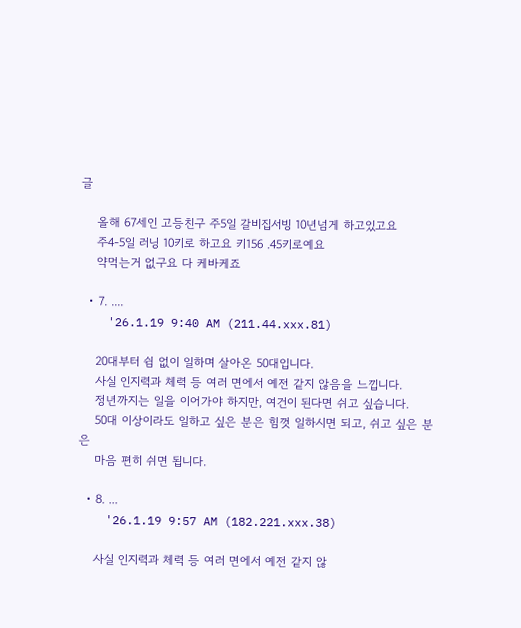글

    올해 67세인 고등친구 주5일 갈비집서빙 10년넘게 하고있고요
    주4-5일 러닝 10키로 하고요 키156 .45키로예요
    약먹는거 없구요 다 케바케죠

  • 7. ....
    '26.1.19 9:40 AM (211.44.xxx.81)

    20대부터 쉼 없이 일하며 살아온 50대입니다.
    사실 인지력과 체력 등 여러 면에서 예전 같지 않음을 느낍니다.
    정년까지는 일을 이어가야 하지만, 여건이 된다면 쉬고 싶습니다.
    50대 이상이라도 일하고 싶은 분은 힘껏 일하시면 되고, 쉬고 싶은 분은
    마음 편히 쉬면 됩니다.

  • 8. ...
    '26.1.19 9:57 AM (182.221.xxx.38)

    사실 인지력과 체력 등 여러 면에서 예전 같지 않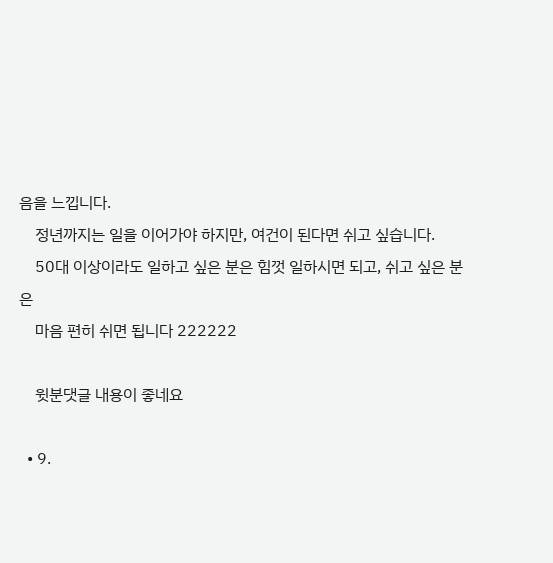음을 느낍니다.
    정년까지는 일을 이어가야 하지만, 여건이 된다면 쉬고 싶습니다.
    50대 이상이라도 일하고 싶은 분은 힘껏 일하시면 되고, 쉬고 싶은 분은
    마음 편히 쉬면 됩니다 222222

    윗분댓글 내용이 좋네요

  • 9.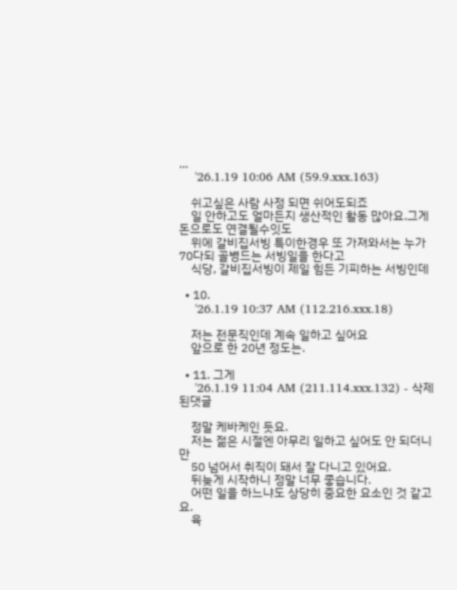...
    '26.1.19 10:06 AM (59.9.xxx.163)

    쉬고싶은 사람 사정 되면 쉬어도되죠
    일 안하고도 얼마든지 생산적인 활동 많아요.그게 돈으로도 연결될수잇도
    위에 갈비집서빙 특이한경우 또 가져와서는 누가 70다되 골병드는 서빙일을 한다고
    식당, 갈비집서빙이 제일 힘든 기피하는 서빙인데

  • 10.
    '26.1.19 10:37 AM (112.216.xxx.18)

    저는 전문직인데 계속 일하고 싶어요
    앞으로 한 20년 정도는.

  • 11. 그게
    '26.1.19 11:04 AM (211.114.xxx.132) - 삭제된댓글

    정말 케바케인 듯요.
    저는 젊은 시절엔 아무리 일하고 싶어도 안 되더니만
    50 넘어서 취직이 돼서 잘 다니고 있어요.
    뒤늦게 시작하니 정말 너무 좋습니다.
    어떤 일을 하느냐도 상당히 중요한 요소인 것 같고요.
    육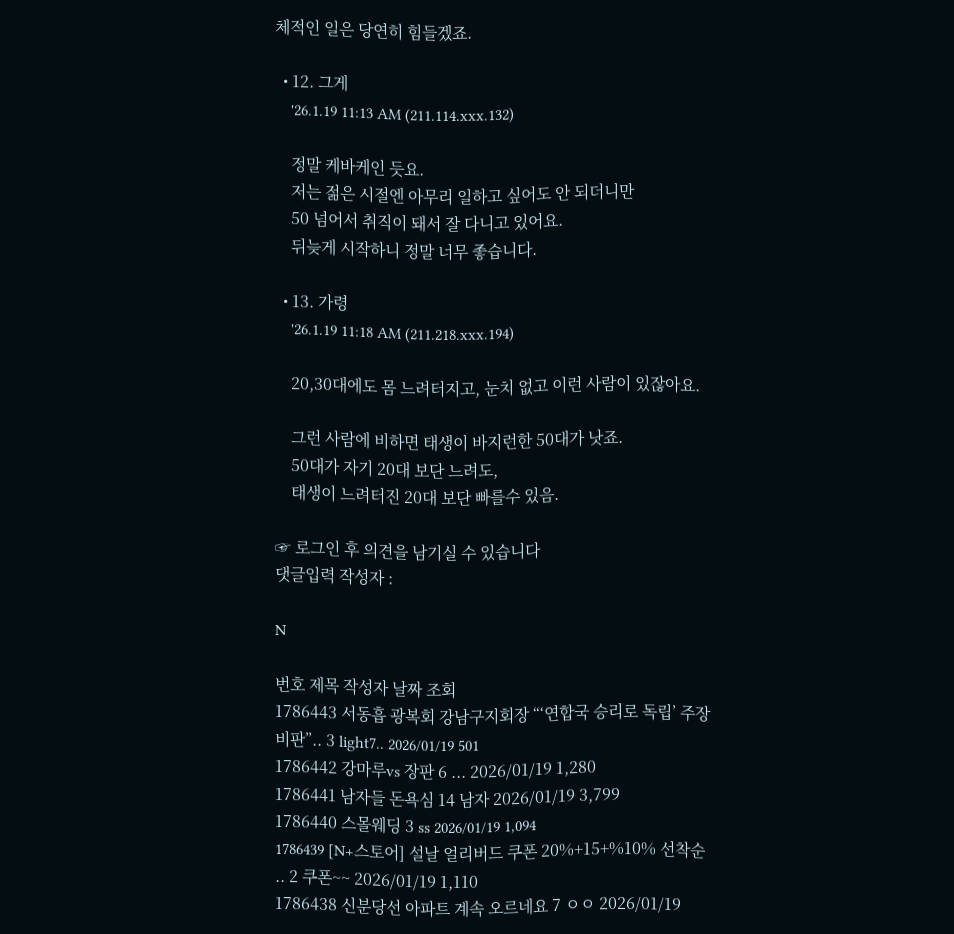체적인 일은 당연히 힘들겠죠.

  • 12. 그게
    '26.1.19 11:13 AM (211.114.xxx.132)

    정말 케바케인 듯요.
    저는 젊은 시절엔 아무리 일하고 싶어도 안 되더니만
    50 넘어서 취직이 돼서 잘 다니고 있어요.
    뒤늦게 시작하니 정말 너무 좋습니다.

  • 13. 가령
    '26.1.19 11:18 AM (211.218.xxx.194)

    20,30대에도 몸 느려터지고, 눈치 없고 이런 사람이 있잖아요.

    그런 사람에 비하면 태생이 바지런한 50대가 낫죠.
    50대가 자기 20대 보단 느려도,
    태생이 느려터진 20대 보단 빠를수 있음.

☞ 로그인 후 의견을 남기실 수 있습니다
댓글입력 작성자 :

N

번호 제목 작성자 날짜 조회
1786443 서동흡 광복회 강남구지회장 “‘연합국 승리로 독립’ 주장 비판”.. 3 light7.. 2026/01/19 501
1786442 강마루vs 장판 6 ... 2026/01/19 1,280
1786441 남자들 돈욕심 14 남자 2026/01/19 3,799
1786440 스몰웨딩 3 ss 2026/01/19 1,094
1786439 [N+스토어] 설날 얼리버드 쿠폰 20%+15+%10% 선착순 .. 2 쿠폰~~ 2026/01/19 1,110
1786438 신분당선 아파트 계속 오르네요 7 ㅇㅇ 2026/01/19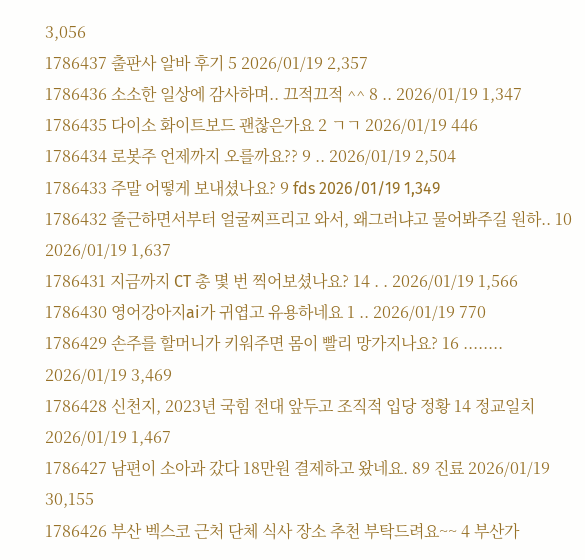3,056
1786437 출판사 알바 후기 5 2026/01/19 2,357
1786436 소소한 일상에 감사하며.. 끄적끄적 ^^ 8 .. 2026/01/19 1,347
1786435 다이소 화이트보드 괜찮은가요 2 ㄱㄱ 2026/01/19 446
1786434 로봇주 언제까지 오를까요?? 9 .. 2026/01/19 2,504
1786433 주말 어떻게 보내셨나요? 9 fds 2026/01/19 1,349
1786432 줄근하면서부터 얼굴찌프리고 와서, 왜그러냐고 물어봐주길 원하.. 10 2026/01/19 1,637
1786431 지금까지 CT 총 몇 번 찍어보셨나요? 14 . . 2026/01/19 1,566
1786430 영어강아지ai가 귀엽고 유용하네요 1 .. 2026/01/19 770
1786429 손주를 할머니가 키워주면 몸이 빨리 망가지나요? 16 ........ 2026/01/19 3,469
1786428 신천지, 2023년 국힘 전대 앞두고 조직적 입당 정황 14 정교일치 2026/01/19 1,467
1786427 남편이 소아과 갔다 18만원 결제하고 왔네요. 89 진료 2026/01/19 30,155
1786426 부산 벡스코 근처 단체 식사 장소 추천 부탁드려요~~ 4 부산가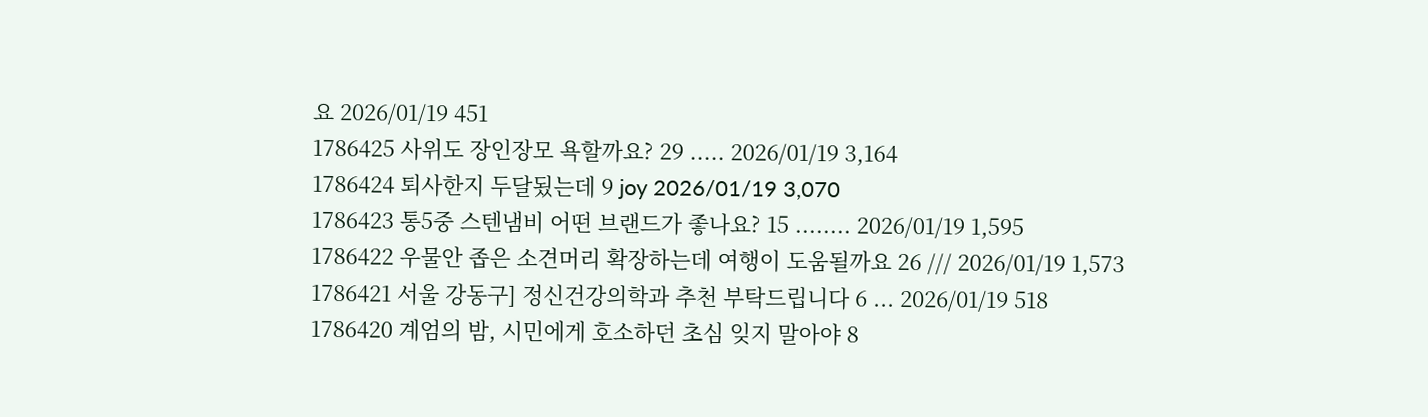요 2026/01/19 451
1786425 사위도 장인장모 욕할까요? 29 ..... 2026/01/19 3,164
1786424 퇴사한지 두달됬는데 9 joy 2026/01/19 3,070
1786423 통5중 스텐냄비 어떤 브랜드가 좋나요? 15 ........ 2026/01/19 1,595
1786422 우물안 좁은 소견머리 확장하는데 여행이 도움될까요 26 /// 2026/01/19 1,573
1786421 서울 강동구] 정신건강의학과 추천 부탁드립니다 6 ... 2026/01/19 518
1786420 계엄의 밤, 시민에게 호소하던 초심 잊지 말아야 8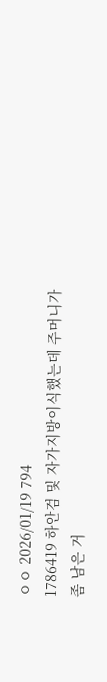ㅇㅇ 2026/01/19 794
1786419 하안검 및 자가지방이식했는데 주머니가 좀 남은 거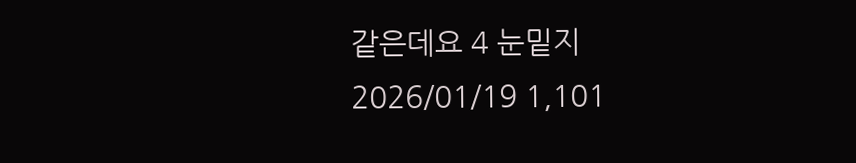같은데요 4 눈밑지 2026/01/19 1,101